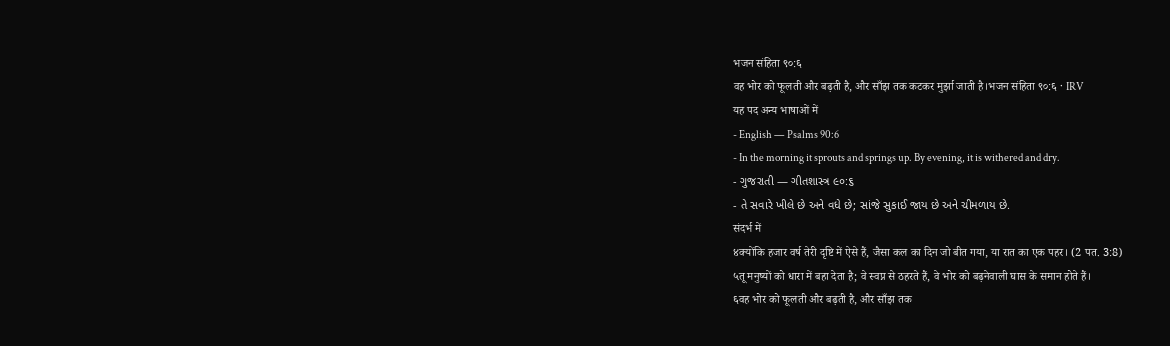भजन संहिता ९०:६
वह भोर को फूलती और बढ़ती है, और साँझ तक कटकर मुर्झा जाती है।भजन संहिता ९०:६ · IRV
यह पद अन्य भाषाओं में
- English — Psalms 90:6
- In the morning it sprouts and springs up. By evening, it is withered and dry.
- ગુજરાતી — ગીતશાસ્ત્ર ૯૦:૬
- તે સવારે ખીલે છે અને વધે છે; સાંજે સુકાઈ જાય છે અને ચીમળાય છે.
संदर्भ में
४क्योंकि हजार वर्ष तेरी दृष्टि में ऐसे हैं, जैसा कल का दिन जो बीत गया, या रात का एक पहर। (2 पत. 3:8)
५तू मनुष्यों को धारा में बहा देता है; वे स्वप्न से ठहरते हैं, वे भोर को बढ़नेवाली घास के समान होते हैं।
६वह भोर को फूलती और बढ़ती है, और साँझ तक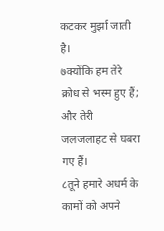कटकर मुर्झा जाती है।
७क्योंकि हम तेरे क्रोध से भस्म हुए हैं; और तेरी जलजलाहट से घबरा गए हैं।
८तूने हमारे अधर्म के कामों को अपने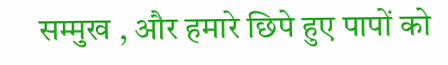सम्मुख , और हमारे छिपे हुए पापों को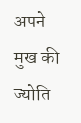अपने मुख की ज्योति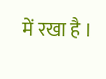में रखा है ।